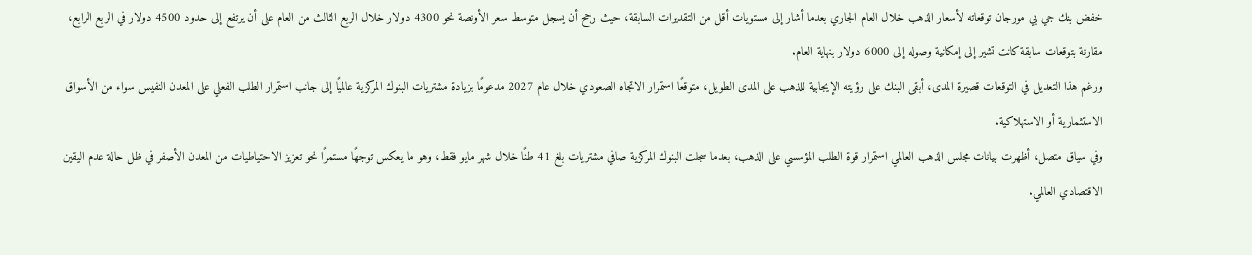خفض بنك جي بي مورجان توقعاته لأسعار الذهب خلال العام الجاري بعدما أشار إلى مستويات أقل من التقديرات السابقة، حيث رجح أن يسجل متوسط سعر الأونصة نحو 4300 دولار خلال الربع الثالث من العام على أن يرتفع إلى حدود 4500 دولار في الربع الرابع، مقارنة بتوقعات سابقة كانت تشير إلى إمكانية وصوله إلى 6000 دولار بنهاية العام.
ورغم هذا التعديل في التوقعات قصيرة المدى، أبقى البنك على رؤيته الإيجابية للذهب على المدى الطويل، متوقعًا استمرار الاتجاه الصعودي خلال عام 2027 مدعومًا بزيادة مشتريات البنوك المركزية عالميًا إلى جانب استمرار الطلب الفعلي على المعدن النفيس سواء من الأسواق الاستثمارية أو الاستهلاكية.
وفي سياق متصل، أظهرت بيانات مجلس الذهب العالمي استمرار قوة الطلب المؤسسي على الذهب، بعدما سجلت البنوك المركزية صافي مشتريات بلغ 41 طنًا خلال شهر مايو فقط، وهو ما يعكس توجهًا مستمرًا نحو تعزيز الاحتياطيات من المعدن الأصفر في ظل حالة عدم اليقين الاقتصادي العالمي.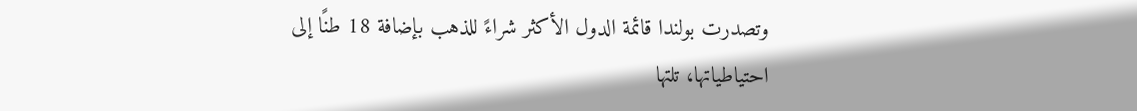وتصدرت بولندا قائمة الدول الأكثر شراءً للذهب بإضافة 18 طنًا إلى احتياطياتها، تلتها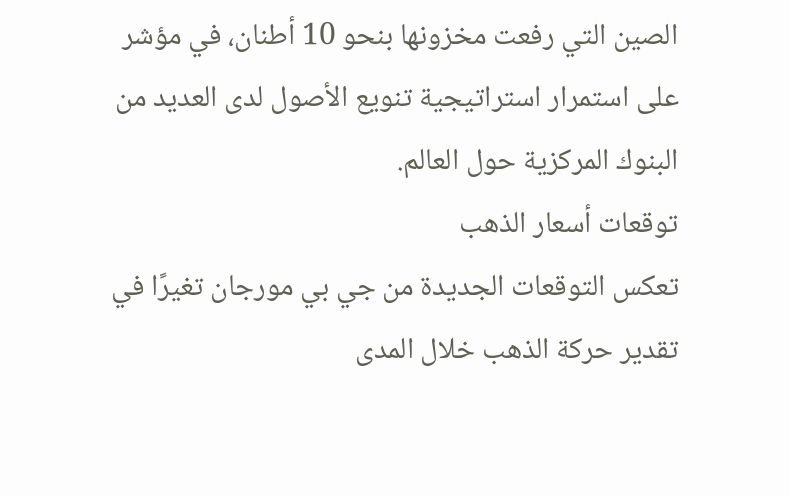الصين التي رفعت مخزونها بنحو 10 أطنان، في مؤشر على استمرار استراتيجية تنويع الأصول لدى العديد من البنوك المركزية حول العالم.
توقعات أسعار الذهب
تعكس التوقعات الجديدة من جي بي مورجان تغيرًا في تقدير حركة الذهب خلال المدى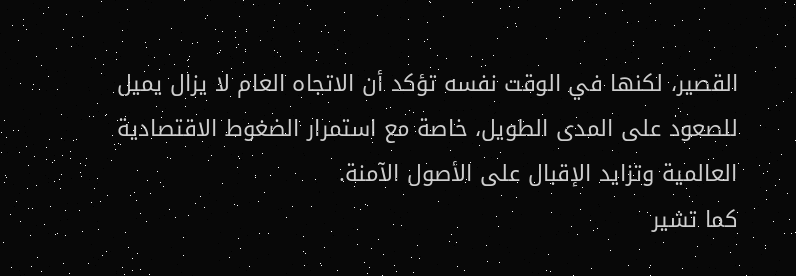القصير، لكنها في الوقت نفسه تؤكد أن الاتجاه العام لا يزال يميل للصعود على المدى الطويل، خاصة مع استمرار الضغوط الاقتصادية العالمية وتزايد الإقبال على الأصول الآمنة.
كما تشير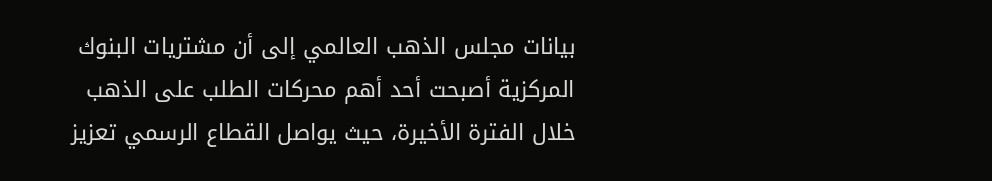بيانات مجلس الذهب العالمي إلى أن مشتريات البنوك المركزية أصبحت أحد أهم محركات الطلب على الذهب خلال الفترة الأخيرة، حيث يواصل القطاع الرسمي تعزيز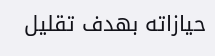حيازاته بهدف تقليل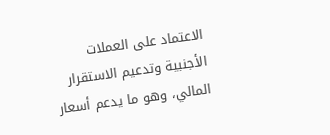الاعتماد على العملات الأجنبية وتدعيم الاستقرار المالي، وهو ما يدعم أسعار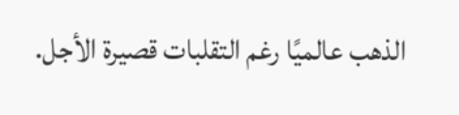الذهب عالميًا رغم التقلبات قصيرة الأجل.